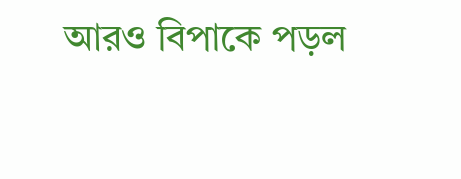আরও বিপাকে পড়ল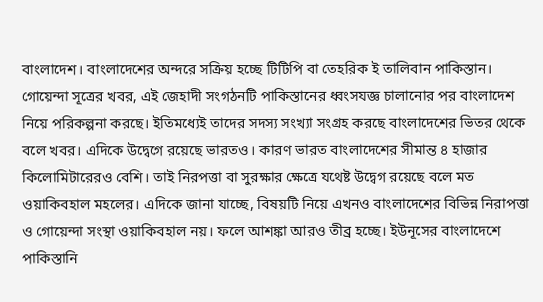বাংলাদেশ। বাংলাদেশের অন্দরে সক্রিয় হচ্ছে টিটিপি বা তেহরিক ই তালিবান পাকিস্তান। গোয়েন্দা সূত্রের খবর, এই জেহাদী সংগঠনটি পাকিস্তানের ধ্বংসযজ্ঞ চালানোর পর বাংলাদেশ নিয়ে পরিকল্পনা করছে। ইতিমধ্যেই তাদের সদস্য সংখ্যা সংগ্রহ করছে বাংলাদেশের ভিতর থেকে বলে খবর। এদিকে উদ্বেগে রয়েছে ভারতও। কারণ ভারত বাংলাদেশের সীমান্ত ৪ হাজার কিলোমিটারেরও বেশি। তাই নিরপত্তা বা সুরক্ষার ক্ষেত্রে যথেষ্ট উদ্বেগ রয়েছে বলে মত ওয়াকিবহাল মহলের। এদিকে জানা যাচ্ছে, বিষয়টি নিয়ে এখনও বাংলাদেশের বিভিন্ন নিরাপত্তা ও গোয়েন্দা সংস্থা ওয়াকিবহাল নয়। ফলে আশঙ্কা আরও তীব্র হচ্ছে। ইউনূসের বাংলাদেশে পাকিস্তানি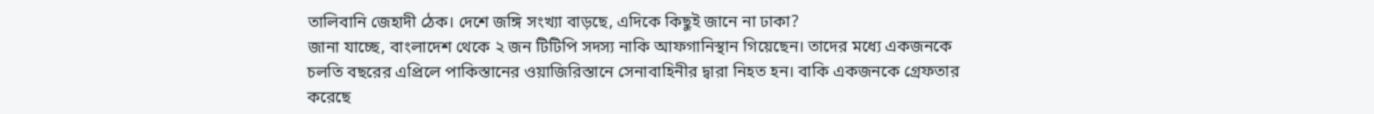তালিবানি জেহাদী ঠেক। দেশে জঙ্গি সংখ্যা বাড়ছে, এদিকে কিছুই জানে না ঢাকা?
জানা যাচ্ছে, বাংলাদেশ থেকে ২ জন টিটিপি সদস্য নাকি আফগানিস্থান গিয়েছেন। তাদের মধ্যে একজনকে চলতি বছরের এপ্রিলে পাকিস্তানের ওয়াজিরিস্তানে সেনাবাহিনীর দ্বারা নিহত হন। বাকি একজনকে গ্রেফতার করেছে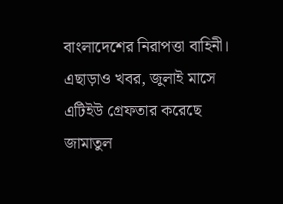বাংলাদেশের নিরাপত্তা বাহিনী। এছাড়াও খবর, জুলাই মাসে এটিইউ গ্রেফতার করেছে জামাতুল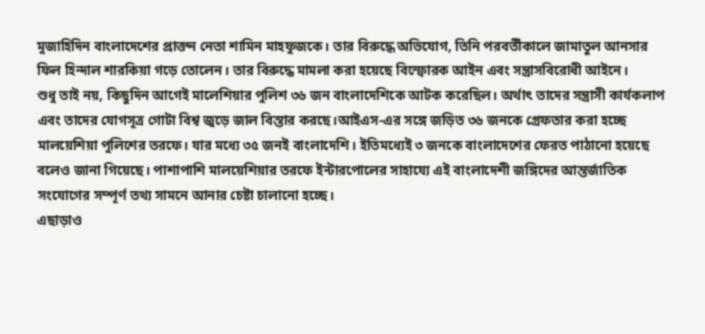মুজাহিদিন বাংলাদেশের প্রাক্তন নেতা শামিন মাহফুজকে। তার বিরুদ্ধে অভিযোগ, তিনি পরবর্তীকালে জামাতুল আনসার ফিল হিন্দাল শারকিয়া গড়ে তোলেন। তার বিরুদ্ধে মামলা করা হয়েছে বিস্ফোরক আইন এবং সন্ত্রাসবিরোধী আইনে।
শুধু তাই নয়, কিছুদিন আগেই মালেশিয়ার পুলিশ ৩৬ জন বাংলাদেশিকে আটক করেছিল। অর্থাৎ তাদের সন্ত্রাসী কার্যকলাপ এবং তাদের যোগসূত্র গোটা বিশ্ব জুড়ে জাল বিস্তার করছে।আইএস-এর সঙ্গে জড়িত ৩৬ জনকে গ্রেফতার করা হচ্ছে মালয়েশিয়া পুলিশের তরফে। যার মধ্যে ৩৫ জনই বাংলাদেশি। ইতিমধ্যেই ৩ জনকে বাংলাদেশের ফেরত পাঠানো হয়েছে বলেও জানা গিয়েছে। পাশাপাশি মালয়েশিয়ার তরফে ইন্টারপোলের সাহায্যে এই বাংলাদেশী জঙ্গিদের আন্তর্জাতিক সংযোগের সম্পূর্ণ তথ্য সামনে আনার চেষ্টা চালানো হচ্ছে।
এছাড়াও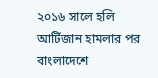২০১৬ সালে হলি আর্টিজান হামলার পর বাংলাদেশে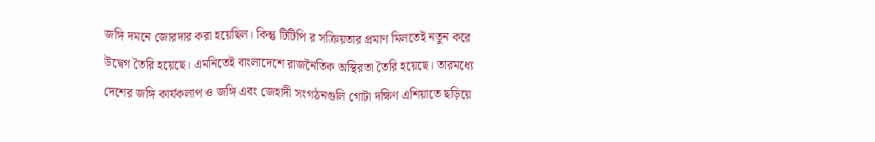জঙ্গি দমনে জোরদার করা হয়েছিল। কিন্তু টিটিপি র সক্রিয়তার প্রমাণ মিলতেই নতুন করে উদ্বেগ তৈরি হয়েছে। এমনিতেই বাংলাদেশে রাজনৈতিক অস্থিরতা তৈরি হয়েছে। তারমধ্যে দেশের জঙ্গি কার্যকলাপ ও জঙ্গি এবং জেহাদী সংগঠনগুলি গোটা দক্ষিণ এশিয়াতে ছড়িয়ে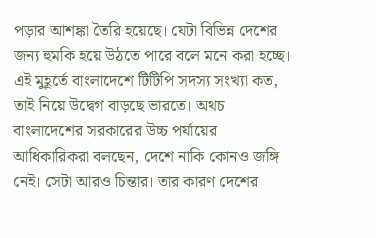পড়ার আশঙ্কা তৈরি হয়েছে। যেটা বিভিন্ন দেশের জন্য হুমকি হয়ে উঠতে পারে বলে মনে করা হচ্ছে।
এই মুহূর্তে বাংলাদেশে টিটিপি সদস্য সংখ্যা কত, তাই নিয়ে উদ্বেগ বাড়ছে ভারতে। অথচ বাংলাদেশের সরকারের উচ্চ পর্যায়ের আধিকারিকরা বলছেন, দেশে নাকি কোনও জঙ্গি নেই। সেটা আরও চিন্তার। তার কারণ দেশের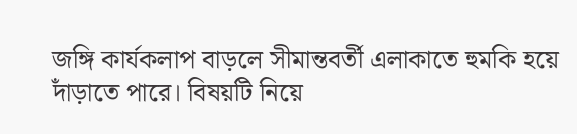জঙ্গি কার্যকলাপ বাড়লে সীমান্তবর্তী এলাকাতে হুমকি হয়ে দাঁড়াতে পারে। বিষয়টি নিয়ে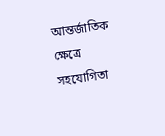আন্তর্জাতিক ক্ষেত্রে সহযোগিতা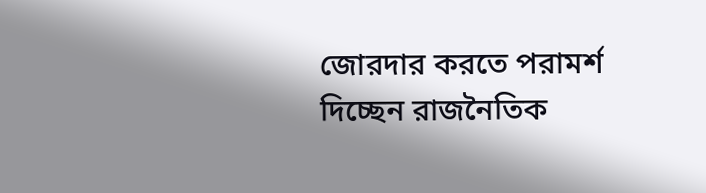জোরদার করতে পরামর্শ দিচ্ছেন রাজনৈতিক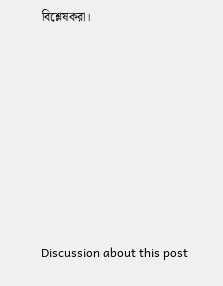বিশ্লেষকরা।












Discussion about this post